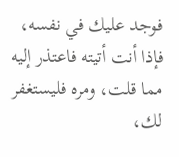فوجد عليك في نفسه، فإذا أنت أتيته فاعتذر إليه مما قلت، ومره فليستغفر لك،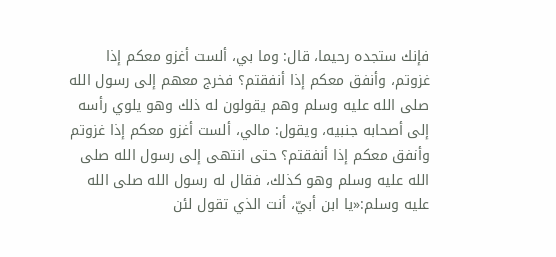فإنك ستجده رحيما، قال: وما بي، ألست أغزو معكم إذا غزوتم، وأنفق معكم إذا أنفقتم؟ فخرج معهم إلى رسول الله صلى الله عليه وسلم وهم يقولون له ذلك وهو يلوي رأسه إلى أصحابه جنبيه، ويقول: مالي، ألست أغزو معكم إذا غزوتم وأنفق معكم إذا أنفقتم؟ حتى انتهى إلى رسول الله صلى الله عليه وسلم وهو كذلك، فقال له رسول الله صلى الله عليه وسلم:«يا ابن أبيّ، أنت الذي تقول لئن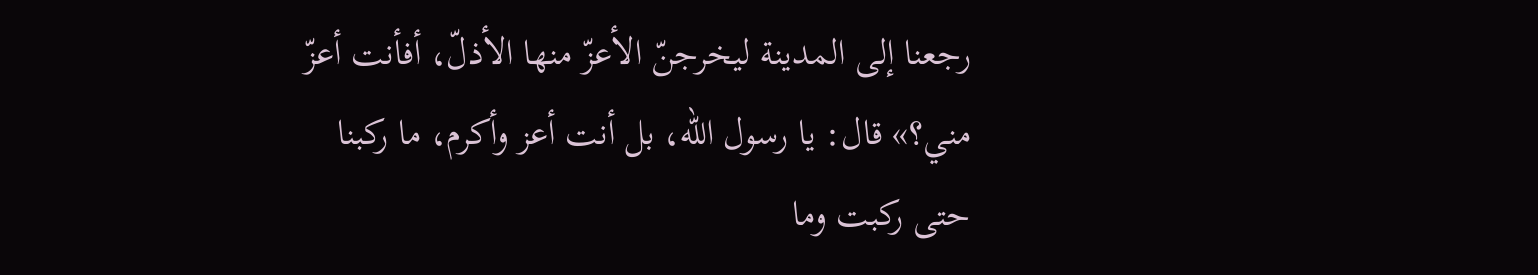رجعنا إلى المدينة ليخرجنّ الأعزّ منها الأذلّ، أفأنت أعزّ مني؟» قال: يا رسول الله، بل أنت أعز وأكرم، ما ركبنا حتى ركبت وما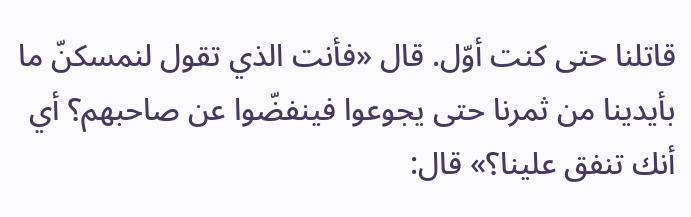قاتلنا حتى كنت أوّل. قال «فأنت الذي تقول لنمسكنّ ما بأيدينا من ثمرنا حتى يجوعوا فينفضّوا عن صاحبهم؟ أي أنك تنفق علينا؟» قال: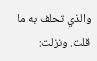والذي تحلف به ما قلت. ونزلت: